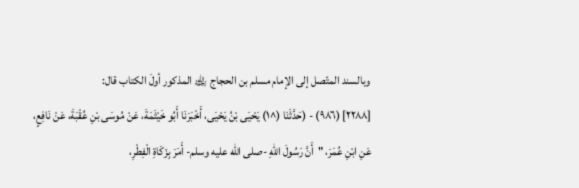وبالسند المتّصل إلى الإمام مسلم بن الحجاج ﵀ المذكور أولَ الكتاب قال:
[٢٢٨٨] (٩٨٦) - (حَدَّثَنَا (^١) يَحْيَى بْنُ يَحْيَى، أَخْبَرَنَا أَبُو خَيْثَمَةَ، عَنْ مُوسَى بْنِ عُقْبَةَ، عَنْ نَافِعٍ، عَنِ ابْنِ عُمَرَ، "أَنَّ رَسُولَ اللهِ -صلى الله عليه وسلم- أَمَرَ بِزَكَاةِ الْفِطْرِ،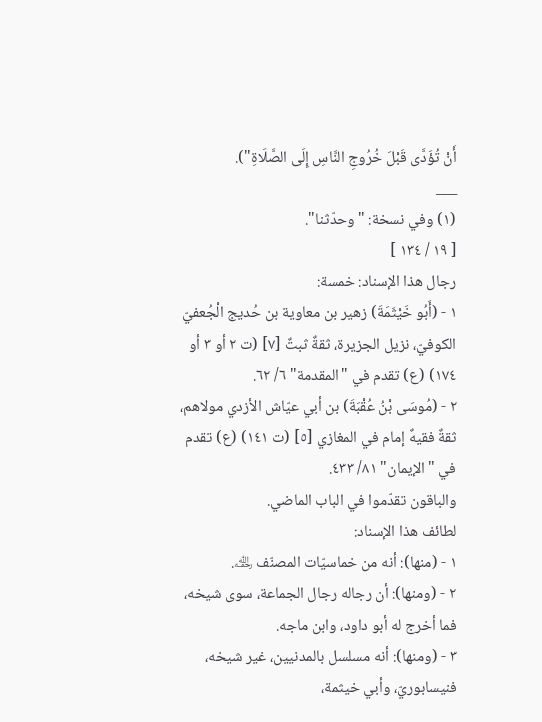أَنْ تُؤَدَّى قَبْلَ خُرُوجِ النَّاسِ إِلَى الصَّلَاةِ").
___
(١) وفي نسخة: "وحدّثنا".
[ ١٩ / ١٣٤ ]
رجال هذا الإسناد: خمسة:
١ - (أَبُو خَيْثَمَةَ) زهير بن معاوية بن حُديج الْجُعفيّ الكوفيّ، نزيل الجزيرة، ثقةٌ ثبتٌ [٧] (ت ٢ أو ٣ أو ١٧٤) (ع) تقدم في "المقدمة" ٦/ ٦٢.
٢ - (مُوسَى بْنُ عُقْبَةَ) بن أبي عيّاش الأزدي مولاهم، ثقةٌ فقيهٌ إمام في المغازي [٥] (ت ١٤١) (ع) تقدم في "الإيمان" ٨١/ ٤٣٣.
والباقون تقدّموا في الباب الماضي.
لطائف هذا الإسناد:
١ - (منها): أنه من خماسيّات المصنّف ﵀.
٢ - (ومنها): أن رجاله رجال الجماعة، سوى شيخه، فما أخرج له أبو داود، وابن ماجه.
٣ - (ومنها): أنه مسلسل بالمدنيين، غير شيخه، فنيسابوريّ، وأبي خيثمة،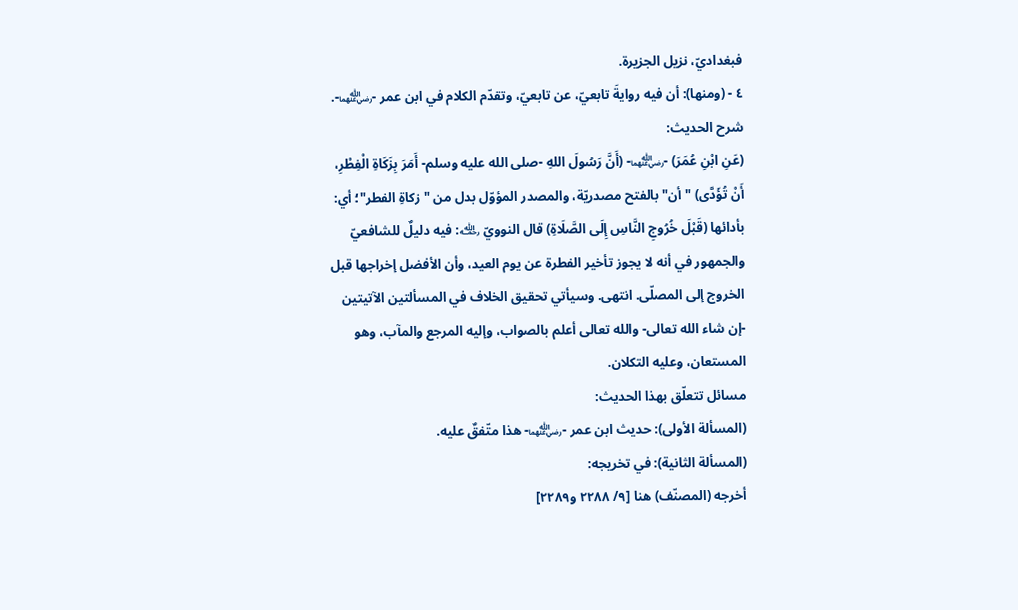فبغداديّ، نزيل الجزيرة.
٤ - (ومنها): أن فيه روايةَ تابعيّ، عن تابعيّ، وتقدّم الكلام في ابن عمر -﵄-.
شرح الحديث:
(عَنِ ابْنِ عُمَرَ) -﵄- (أَنَّ رَسُولَ اللهِ -صلى الله عليه وسلم- أَمَرَ بِزَكَاةِ الْفِطْرِ، أَنْ تُؤَدَّى) "أن" بالفتح مصدريّة، والمصدر المؤوّل بدل من "زكاةِ الفطر"؛ أي: بأدائها (قَبْلَ خُرُوجِ النَّاسِ إِلَى الصَّلَاةِ) قال النوويّ ﵀: فيه دليلٌ للشافعيّ والجمهور في أنه لا يجوز تأخير الفطرة عن يوم العيد، وأن الأفضل إخراجها قبل الخروج إلى المصلّى. انتهى. وسيأتي تحقيق الخلاف في المسألتين الآتيتين -إن شاء الله تعالى- والله تعالى أعلم بالصواب، وإليه المرجع والمآب، وهو المستعان، وعليه التكلان.
مسائل تتعلّق بهذا الحديث:
(المسألة الأولى): حديث ابن عمر -﵄- هذا متّفقٌ عليه.
(المسألة الثانية): في تخريجه:
أخرجه (المصنّف) هنا [٩/ ٢٢٨٨ و٢٢٨٩]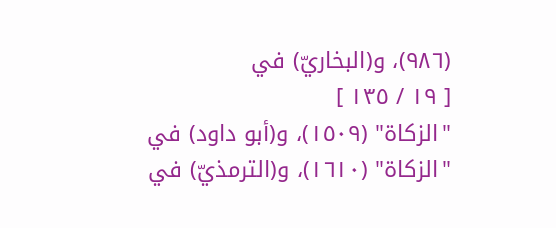(٩٨٦)، و(البخاريّ) في
[ ١٩ / ١٣٥ ]
"الزكاة" (١٥٠٩)، و(أبو داود) في "الزكاة" (١٦١٠)، و(الترمذيّ) في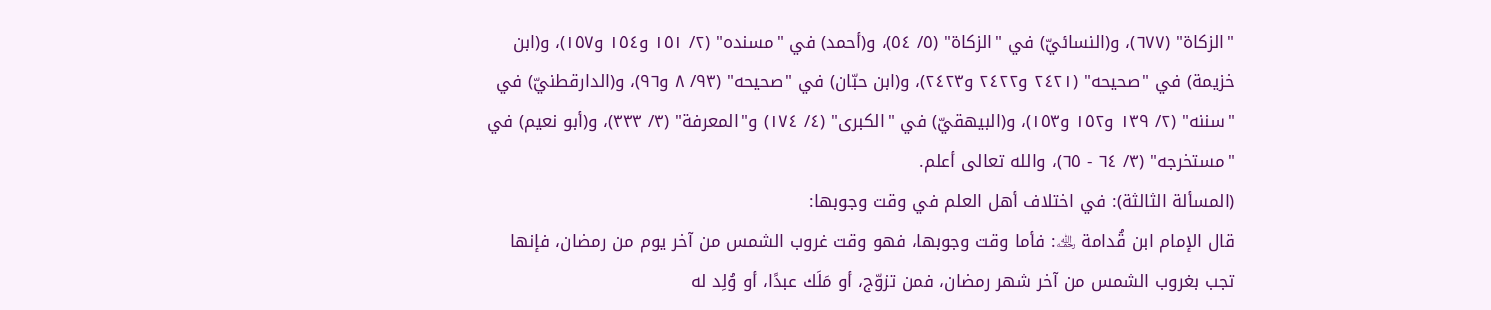"الزكاة" (٦٧٧)، و(النسائيّ) في "الزكاة" (٥/ ٥٤)، و(أحمد) في "مسنده" (٢/ ١٥١ و١٥٤ و١٥٧)، و(ابن خزيمة) في "صحيحه" (٢٤٢١ و٢٤٢٢ و٢٤٢٣)، و(ابن حبّان) في "صحيحه" (٩٣/ ٨ و٩٦)، و(الدارقطنيّ) في "سننه" (٢/ ١٣٩ و١٥٢ و١٥٣)، و(البيهقيّ) في "الكبرى" (٤/ ١٧٤) و"المعرفة" (٣/ ٣٣٣)، و(أبو نعيم) في "مستخرجه" (٣/ ٦٤ - ٦٥)، والله تعالى أعلم.
(المسألة الثالثة): في اختلاف أهل العلم في وقت وجوبها:
قال الإمام ابن قُدامة ﵀: فأما وقت وجوبها، فهو وقت غروب الشمس من آخر يوم من رمضان، فإنها تجب بغروب الشمس من آخر شهر رمضان، فمن تزوّج، أو مَلَك عبدًا، أو وُلِد له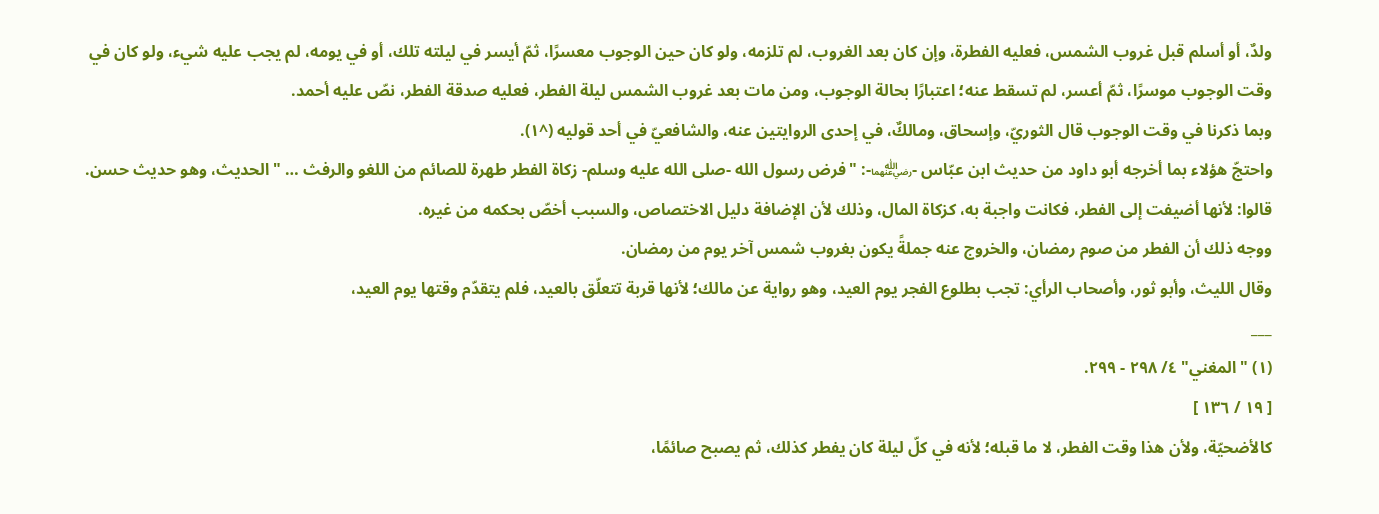ولدٌ، أو أسلم قبل غروب الشمس، فعليه الفطرة، وإن كان بعد الغروب، لم تلزمه، ولو كان حين الوجوب معسرًا، ثمّ أيسر في ليلته تلك، أو في يومه، لم يجب عليه شيء، ولو كان في وقت الوجوب موسرًا، ثمّ أعسر، لم تسقط عنه؛ اعتبارًا بحالة الوجوب، ومن مات بعد غروب الشمس ليلة الفطر، فعليه صدقة الفطر، نصّ عليه أحمد.
وبما ذكرنا في وقت الوجوب قال الثوريّ، وإسحاق، ومالكٌ، في إحدى الروايتين عنه، والشافعيّ في أحد قوليه (^١).
واحتجّ هؤلاء بما أخرجه أبو داود من حديث ابن عبّاس -﵄-: "فرض رسول الله -صلى الله عليه وسلم- زكاة الفطر طهرة للصائم من اللغو والرفث … " الحديث، وهو حديث حسن.
قالوا: لأنها أضيفت إلى الفطر، فكانت واجبة به، كزكاة المال، وذلك لأن الإضافة دليل الاختصاص، والسبب أخصّ بحكمه من غيره.
ووجه ذلك أن الفطر من صوم رمضان، والخروج عنه جملةً يكون بغروب شمس آخر يوم من رمضان.
وقال الليث، وأبو ثور، وأصحاب الرأي: تجب بطلوع الفجر يوم العيد، وهو رواية عن مالك؛ لأنها قربة تتعلّق بالعيد، فلم يتقدّم وقتها يوم العيد،
___
(١) "المغني" ٤/ ٢٩٨ - ٢٩٩.
[ ١٩ / ١٣٦ ]
كالأضحيّة، ولأن هذا وقت الفطر، لا ما قبله؛ لأنه في كلّ ليلة كان يفطر كذلك، ثم يصبح صائمًا،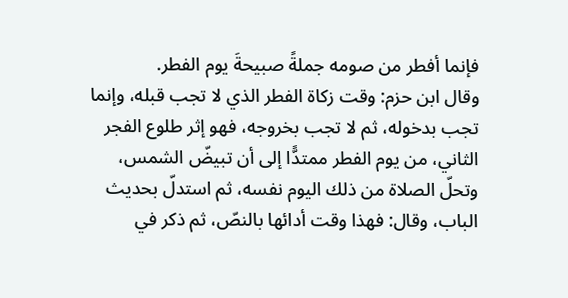فإنما أفطر من صومه جملةً صبيحةَ يوم الفطر.
وقال ابن حزم: وقت زكاة الفطر الذي لا تجب قبله، وإنما تجب بدخوله، ثم لا تجب بخروجه، فهو إثر طلوع الفجر الثاني، من يوم الفطر ممتدًّا إلى أن تبيضّ الشمس، وتحلّ الصلاة من ذلك اليوم نفسه، ثم استدلّ بحديث الباب، وقال: فهذا وقت أدائها بالنصّ، ثم ذكر في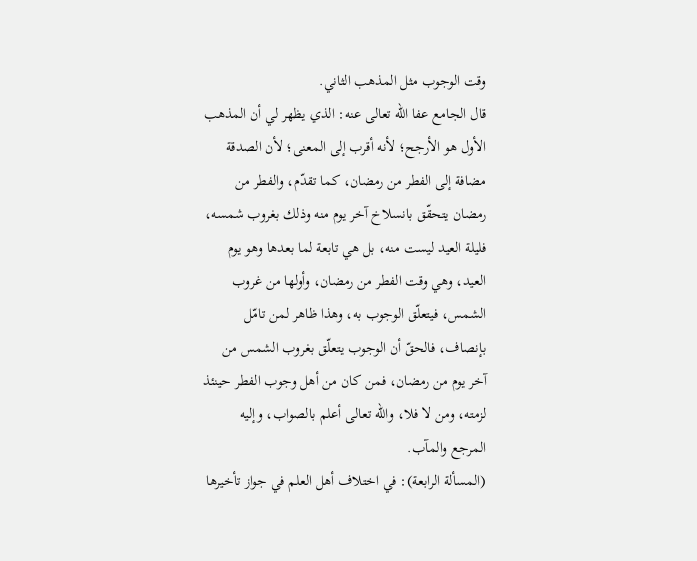وقت الوجوب مثل المذهب الثاني.
قال الجامع عفا الله تعالى عنه: الذي يظهر لي أن المذهب الأول هو الأرجح؛ لأنه أقرب إلى المعنى؛ لأن الصدقة مضافة إلى الفطر من رمضان، كما تقدّم، والفطر من رمضان يتحقّق بانسلاخ آخر يوم منه وذلك بغروب شمسه، فليلة العيد ليست منه، بل هي تابعة لما بعدها وهو يوم العيد، وهي وقت الفطر من رمضان، وأولها من غروب الشمس، فيتعلّق الوجوب به، وهذا ظاهر لمن تامّل بإنصاف، فالحقّ أن الوجوب يتعلّق بغروب الشمس من آخر يوم من رمضان، فمن كان من أهل وجوب الفطر حينئذ لزمته، ومن لا فلا، والله تعالى أعلم بالصواب، وإليه المرجع والمآب.
(المسألة الرابعة): في اختلاف أهل العلم في جواز تأخيرها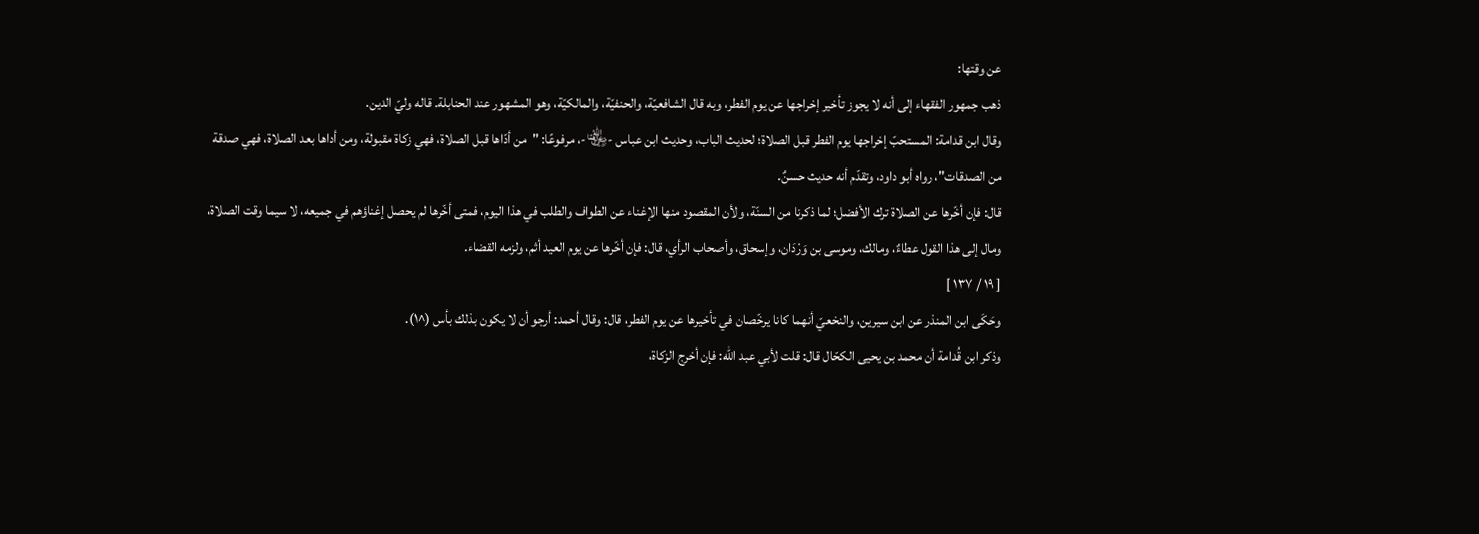عن وقتها:
ذهب جمهور الفقهاء إلى أنه لا يجوز تأخير إخراجها عن يوم الفطر، وبه قال الشافعيّة، والحنفيّة، والمالكيّة، وهو المشهور عند الحنابلة. قاله وليّ الدين.
وقال ابن قدامة: المستحبّ إخراجها يوم الفطر قبل الصلاة؛ لحديث الباب، وحديث ابن عباس -﵄-، مرفوعًا: "من أدّاها قبل الصلاة، فهي زكاة مقبولة، ومن أداها بعد الصلاة، فهي صدقة من الصدقات"، رواه أبو داود، وتقدّم أنه حديث حسنٌ.
قال: فإن أخّرها عن الصلاة ترك الأفضل؛ لما ذكرنا من السنّة، ولأن المقصود منها الإغناء عن الطواف والطلب في هذا اليوم، فمتى أخّرها لم يحصل إغناؤهم في جميعه، لا سيما وقت الصلاة، ومال إلى هذا القول عطاءٌ، ومالك، وموسى بن وَرْدَان، وإسحاق، وأصحاب الرأي، قال: فإن أخّرها عن يوم العيد أثم، ولزمه القضاء.
[ ١٩ / ١٣٧ ]
وحَكَى ابن المنذر عن ابن سيرين، والنخعيّ أنهما كانا يرخّصان في تأخيرها عن يوم الفطر، قال: وقال أحمد: أرجو أن لا يكون بذلك بأس (^١).
وذكر ابن قُدامة أن محمد بن يحيى الكحّال قال: قلت لأبي عبد الله: فإن أخرج الزكاة،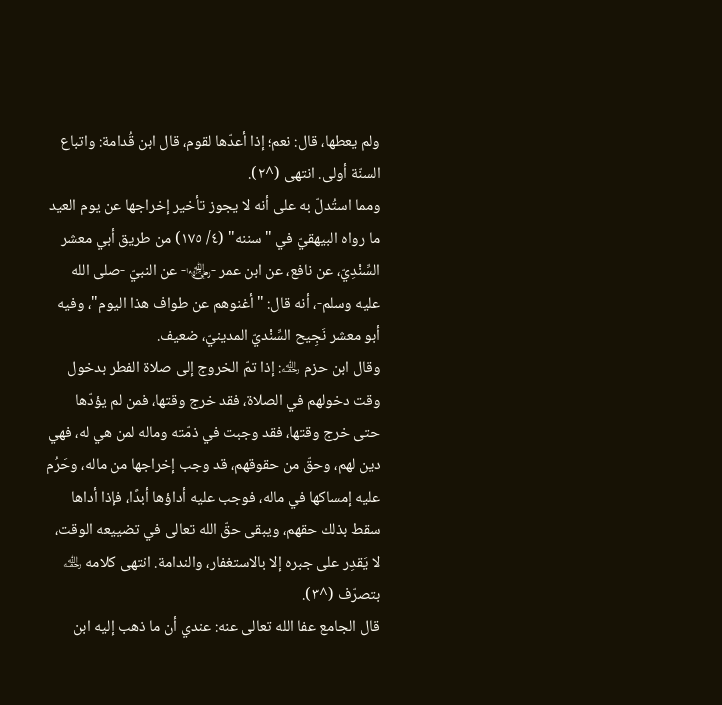ولم يعطها، قال: نعم؛ إذا أعدّها لقوم، قال ابن قُدامة: واتباع السنّة أولى. انتهى (^٢).
ومما استُدلّ به على أنه لا يجوز تأخير إخراجها عن يوم العيد ما رواه البيهقيّ في "سننه" (٤/ ١٧٥) من طريق أبي معشر السِّنْدِيّ، عن نافع، عن ابن عمر -﵄- عن النبيّ -صلى الله عليه وسلم-، أنه قال: "أغنوهم عن طواف هذا اليوم"، وفيه أبو معشر نَجِيح السِّنْديّ المدينيّ، ضعيف.
وقال ابن حزم ﵀: إذا تمّ الخروج إلى صلاة الفطر بدخول وقت دخولهم في الصلاة، فقد خرج وقتها، فمن لم يؤدّها حتى خرج وقتها، فقد وجبت في ذمّته وماله لمن هي له، فهي دين لهم، وحقّ من حقوقهم، قد وجب إخراجها من ماله، وحَرُم عليه إمساكها في ماله، فوجب عليه أداؤها أبدًا، فإذا أداها سقط بذلك حقهم، ويبقى حقّ الله تعالى في تضييعه الوقت، لا يَقدِر على جبره إلا بالاستغفار، والندامة. انتهى كلامه ﵀ بتصرّف (^٣).
قال الجامع عفا الله تعالى عنه: عندي أن ما ذهب إليه ابن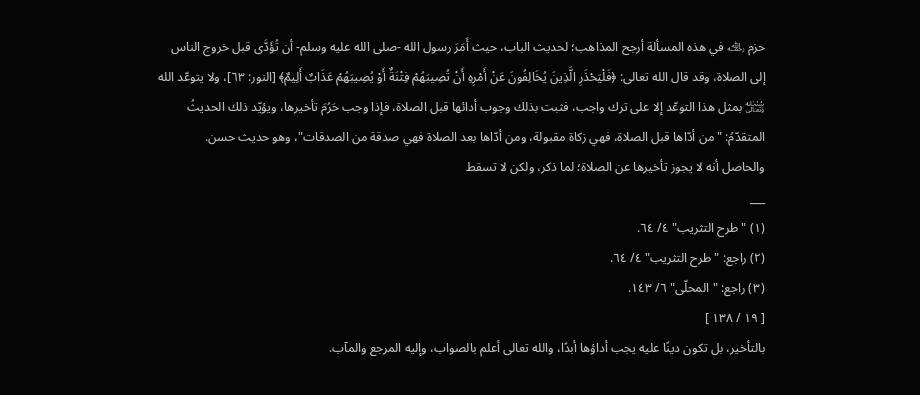حزم ﵀ في هذه المسألة أرجح المذاهب؛ لحديث الباب، حيث أَمَرَ رسول الله -صلى الله عليه وسلم- أن تُؤَدَّى قبل خروج الناس إلى الصلاة، وقد قال الله تعالى: ﴿فَلْيَحْذَرِ الَّذِينَ يُخَالِفُونَ عَنْ أَمْرِهِ أَنْ تُصِيبَهُمْ فِتْنَةٌ أَوْ يُصِيبَهُمْ عَذَابٌ أَلِيمٌ﴾ [النور: ٦٣]، ولا يتوعّد الله ﷾ بمثل هذا التوعّد إلا على ترك واجب، فثبت بذلك وجوب أدائها قبل الصلاة، فإذا وجب حَرُمَ تأخيرها، ويؤيّد ذلك الحديثُ المتقدّمُ: "من أدّاها قبل الصلاة، فهي زكاة مقبولة، ومن أدّاها بعد الصلاة فهي صدقة من الصدقات"، وهو حديث حسن.
والحاصل أنه لا يجوز تأخيرها عن الصلاة؛ لما ذكر، ولكن لا تسقط
___
(١) "طرح التثريب" ٤/ ٦٤.
(٢) راجع: "طرح التثريب" ٤/ ٦٤.
(٣) راجع: "المحلّى" ٦/ ١٤٣.
[ ١٩ / ١٣٨ ]
بالتأخير، بل تكون دينًا عليه يجب أداؤها أبدًا، والله تعالى أعلم بالصواب، وإليه المرجع والمآب.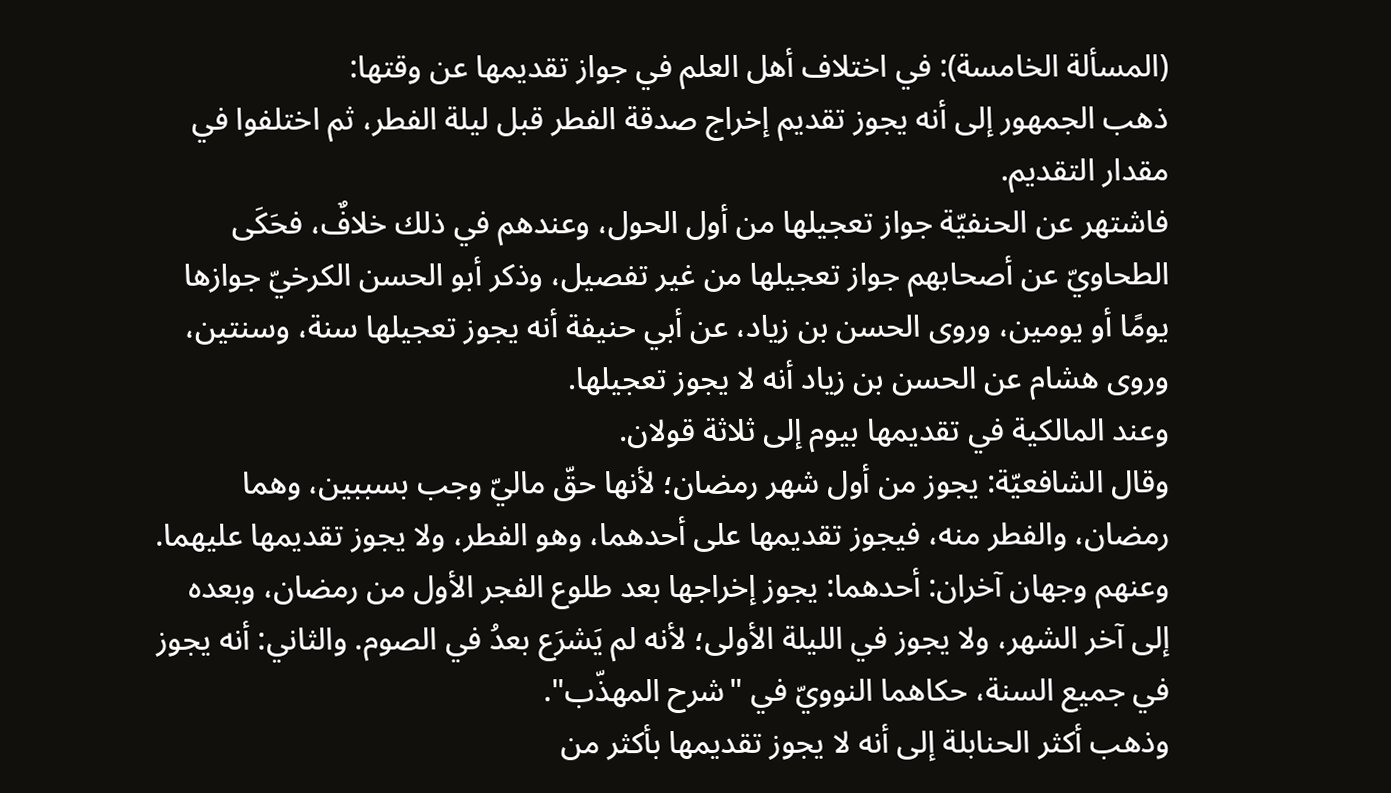(المسألة الخامسة): في اختلاف أهل العلم في جواز تقديمها عن وقتها:
ذهب الجمهور إلى أنه يجوز تقديم إخراج صدقة الفطر قبل ليلة الفطر، ثم اختلفوا في مقدار التقديم.
فاشتهر عن الحنفيّة جواز تعجيلها من أول الحول، وعندهم في ذلك خلافٌ، فحَكَى الطحاويّ عن أصحابهم جواز تعجيلها من غير تفصيل، وذكر أبو الحسن الكرخيّ جوازها يومًا أو يومين، وروى الحسن بن زياد، عن أبي حنيفة أنه يجوز تعجيلها سنة، وسنتين، وروى هشام عن الحسن بن زياد أنه لا يجوز تعجيلها.
وعند المالكية في تقديمها بيوم إلى ثلاثة قولان.
وقال الشافعيّة: يجوز من أول شهر رمضان؛ لأنها حقّ ماليّ وجب بسببين، وهما رمضان، والفطر منه، فيجوز تقديمها على أحدهما، وهو الفطر، ولا يجوز تقديمها عليهما.
وعنهم وجهان آخران: أحدهما: يجوز إخراجها بعد طلوع الفجر الأول من رمضان، وبعده إلى آخر الشهر، ولا يجوز في الليلة الأولى؛ لأنه لم يَشرَع بعدُ في الصوم. والثاني: أنه يجوز في جميع السنة، حكاهما النوويّ في "شرح المهذّب".
وذهب أكثر الحنابلة إلى أنه لا يجوز تقديمها بأكثر من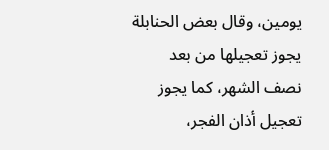يومين، وقال بعض الحنابلة يجوز تعجيلها من بعد نصف الشهر، كما يجوز تعجيل أذان الفجر،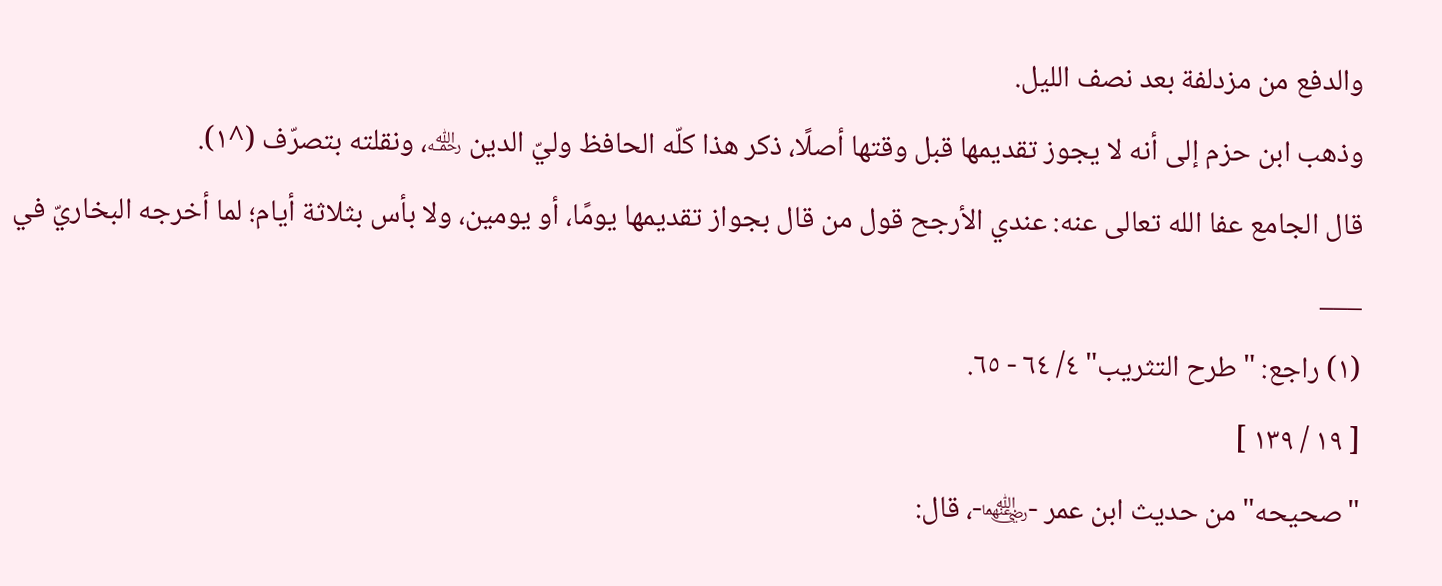والدفع من مزدلفة بعد نصف الليل.
وذهب ابن حزم إلى أنه لا يجوز تقديمها قبل وقتها أصلًا، ذكر هذا كلّه الحافظ وليّ الدين ﵀، ونقلته بتصرّف (^١).
قال الجامع عفا الله تعالى عنه: عندي الأرجح قول من قال بجواز تقديمها يومًا، أو يومين، ولا بأس بثلاثة أيام؛ لما أخرجه البخاريّ في
___
(١) راجع: "طرح التثريب" ٤/ ٦٤ - ٦٥.
[ ١٩ / ١٣٩ ]
"صحيحه" من حديث ابن عمر -﵄-، قال: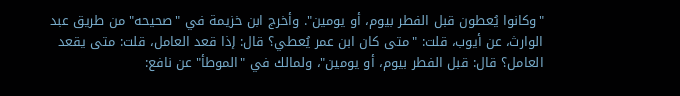"وكانوا يُعطون قبل الفطر بيوم، أو يومين". وأخرج ابن خزيمة في "صحيحه" من طريق عبد الوارث، عن أيوب، قلت: "متى كان ابن عمر يُعطي؟ قال: إذا قعد العامل، قلت: متى يقعد العامل؟ قال: قبل الفطر بيوم، أو يومين"، ولمالك في "الموطأ" عن نافع: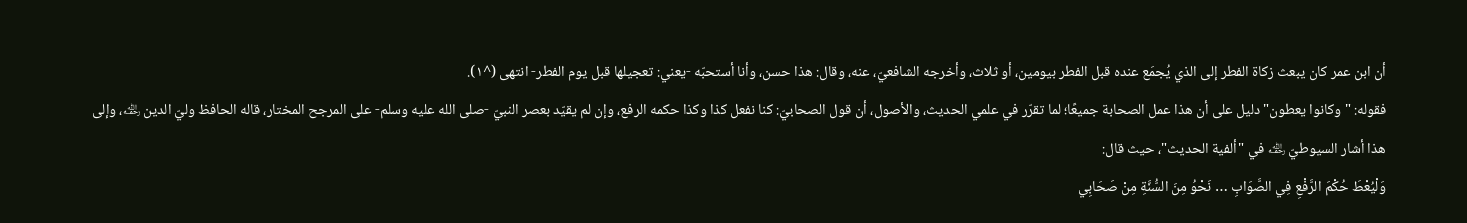أن ابن عمر كان يبعث زكاة الفطر إلى الذي يُجمَع عنده قبل الفطر بيومين، أو ثلاث، وأخرجه الشافعيّ، عنه، وقال: هذا حسن، وأنا أستحبّه -يعني: تعجيلها قبل يوم الفطر- انتهى (^١).
فقوله: "وكانوا يعطون" دليل على أن هذا عمل الصحابة جميعًا؛ لما تقرّر في علمي الحديث، والأصول، أن قول الصحابيّ: كنا نفعل كذا وكذا حكمه الرفع، وإن لم يقيّد بعصر النبيّ -صلى الله عليه وسلم- على المرجح المختار، قاله الحافظ وليّ الدين ﵀، وإلى هذا أشار السيوطيّ ﵀ في "ألفية الحديث"، حيث قال:
وَلْيُعْطَ حُكْمَ الرَّفْعِ فِي الصَّوَابِ … نَحْوُ مِنَ السُّنَّةِ مِنْ صَحَابِي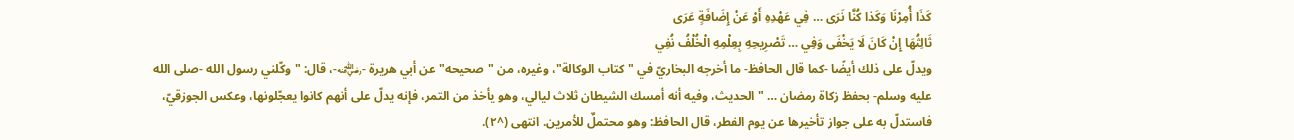كَذَا أُمِرْنَا وَكَذا كُنَّا نَرَى … فِي عَهْدِهِ أَوْ عَنْ إِضَافَةٍ عَرَى
ثَالِثُهَا إِنْ كَانَ لَا يَخْفَى وَفِي … تَصْرِيحِهِ بِعِلْمِهِ الْخُلْفُ نُفِي
ويدلّ على ذلك أيضًا -كما قال الحافظ- ما أخرجه البخاريّ في "كتاب الوكالة"، وغيره، من "صحيحه" عن أبي هريرة -﵁-، قال: "وكّلني رسول الله -صلى الله عليه وسلم- بحفظ زكاة رمضان … " الحديث، وفيه أنه أمسك الشيطان ثلاث ليالي، وهو يأخذ من التمر، فإنه يدلّ على أنهم كانوا يعجّلونها، وعكس الجوزقيّ، فاستدلّ به على جواز تأخيرها عن يوم الفطر، قال الحافظ: وهو محتملٌ للأمرين. انتهى (^٢).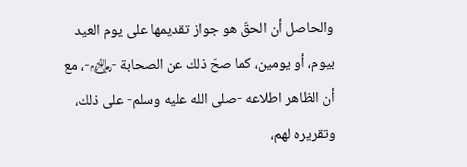والحاصل أن الحقّ هو جواز تقديمها على يوم العيد بيوم، أو يومين، كما صحّ ذلك عن الصحابة -﵃-، مع أن الظاهر اطلاعه -صلى الله عليه وسلم- على ذلك، وتقريره لهم،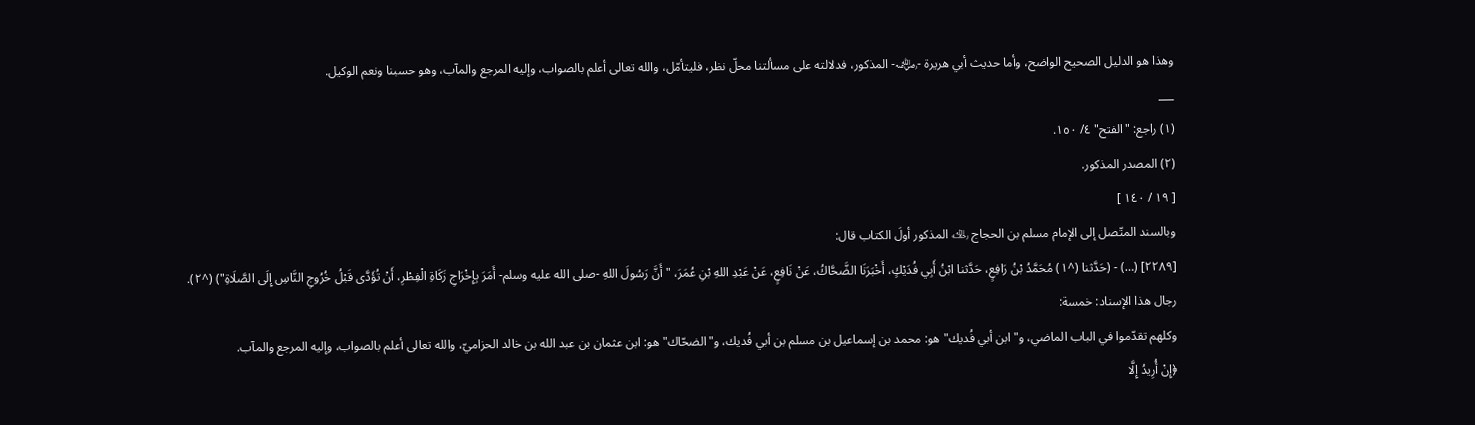وهذا هو الدليل الصحيح الواضح، وأما حديث أبي هريرة -﵁- المذكور، فدلالته على مسألتنا محلّ نظر، فليتأمّل، والله تعالى أعلم بالصواب، وإليه المرجع والمآب، وهو حسبنا ونعم الوكيل.
___
(١) راجع: "الفتح" ٤/ ١٥٠.
(٢) المصدر المذكور.
[ ١٩ / ١٤٠ ]
وبالسند المتّصل إلى الإمام مسلم بن الحجاج ﵀ المذكور أولَ الكتاب قال:
[٢٢٨٩] (…) - (حَدَّثنا (^١) مُحَمَّدُ بْنُ رَافِعٍ، حَدَّثنا ابْنُ أَبِي فُدَيْكٍ، أَخْبَرَنَا الضَّحَّاكُ، عَنْ نَافِعٍ، عَنْ عَبْدِ اللهِ بْنِ عُمَرَ، "أَنَّ رَسُولَ اللهِ -صلى الله عليه وسلم- أَمَرَ بِإِخْرَاجِ زَكَاةِ الْفِطْرِ، أَنْ تُؤَدَّى قَبْلُ خُرُوجِ النَّاسِ إِلَى الصَّلَاةِ") (^٢).
رجال هذا الإسناد: خمسة:
وكلهم تقدّموا في الباب الماضي، و"ابن أبي فُديك" هو: محمد بن إسماعيل بن مسلم بن أبي فُديك، و"الضحّاك" هو: ابن عثمان بن عبد الله بن خالد الحزاميّ، والله تعالى أعلم بالصواب، وإليه المرجع والمآب.
﴿إِنْ أُرِيدُ إِلَّا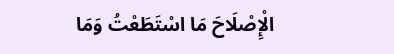الْإِصْلَاحَ مَا اسْتَطَعْتُ وَمَا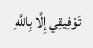تَوْفِيقِي إِلَّا بِاللَّهِ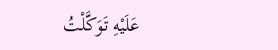عَلَيْهِ تَوَكَّلْتُ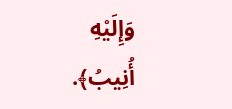وَإِلَيْهِ أُنِيبُ﴾.